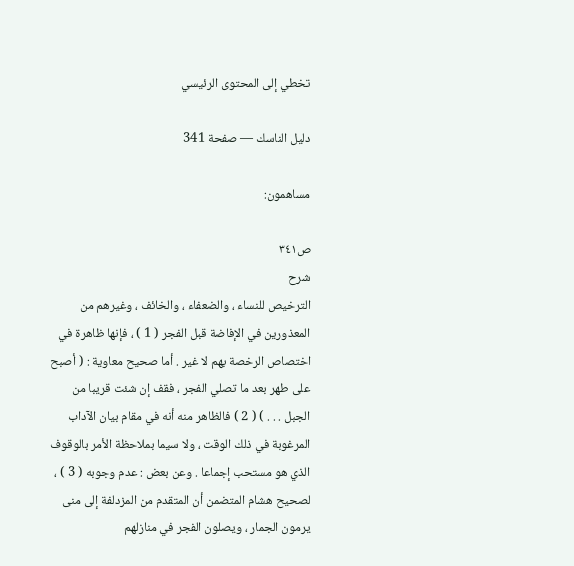تخطي إلى المحتوى الرئيسي

دليل الناسك — صفحة 341

مساهمون:

ص٣٤١
شرح
الترخيص للنساء ، والضعفاء ، والخائف ، وغيرهم من المعذورين في الإفاضة قبل الفجر ( 1 ) ، فإنها ظاهرة في اختصاص الرخصة بهم لا غير . أما صحيح معاوية : ( أصبح على طهر بعد ما تصلي الفجر ، فقف إن شئت قريبا من الجبل . . . ) ( 2 ) فالظاهر منه أنه في مقام بيان الآداب المرغوبة في ذلك الوقت ، ولا سيما بملاحظة الأمر بالوقوف الذي هو مستحب إجماعا . وعن بعض : عدم وجوبه ( 3 ) ، لصحيح هشام المتضمن أن المتقدم من المزدلفة إلى منى يرمون الجمار ، ويصلون الفجر في منازلهم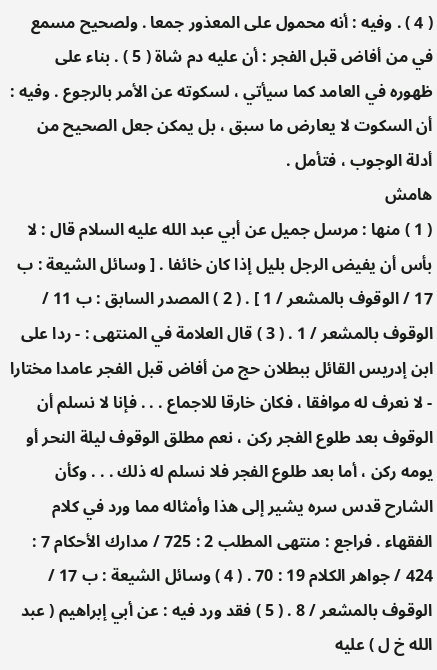( 4 ) . وفيه : أنه محمول على المعذور جمعا . ولصحيح مسمع في من أفاض قبل الفجر : أن عليه دم شاة ( 5 ) . بناء على ظهوره في العامد كما سيأتي ، لسكوته عن الأمر بالرجوع . وفيه : أن السكوت لا يعارض ما سبق ، بل يمكن جعل الصحيح من أدلة الوجوب ، فتأمل .
هامش
( 1 ) منها : مرسل جميل عن أبي عبد الله عليه السلام قال : لا بأس أن يفيض الرجل بليل إذا كان خائفا . [ وسائل الشيعة : ب 17 / الوقوف بالمشعر / 1 ] . ( 2 ) المصدر السابق : ب 11 / الوقوف بالمشعر / 1 . ( 3 ) قال العلامة في المنتهى : - ردا على ابن إدريس القائل ببطلان حج من أفاض قبل الفجر عامدا مختارا - لا نعرف له موافقا ، فكان خارقا للاجماع . . . فإنا لا نسلم أن الوقوف بعد طلوع الفجر ركن ، نعم مطلق الوقوف ليلة النحر أو يومه ركن ، أما بعد طلوع الفجر فلا نسلم له ذلك . . . وكأن الشارح قدس سره يشير إلى هذا وأمثاله مما ورد في كلام الفقهاء . فراجع : منتهى المطلب 2 : 725 / مدارك الأحكام 7 : 424 / جواهر الكلام 19 : 70 . ( 4 ) وسائل الشيعة : ب 17 / الوقوف بالمشعر / 8 . ( 5 ) فقد ورد فيه : عن أبي إبراهيم ( عبد الله خ ل ) عليه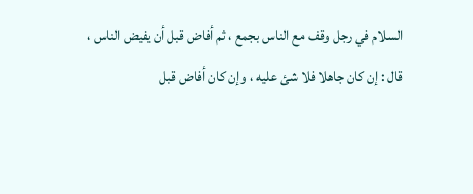السلام في رجل وقف مع الناس بجمع ، ثم أفاض قبل أن يفيض الناس ، قال : إن كان جاهلا فلا شئ عليه ، وإن كان أفاض قبل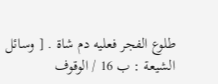طلوع الفجر فعليه دم شاة . [ وسائل الشيعة : ب 16 / الوقوف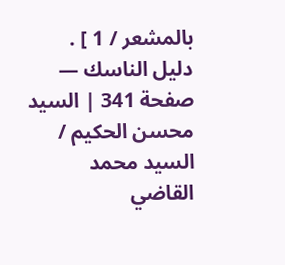بالمشعر / 1 ] .
دليل الناسك — صفحة 341 | السيد محسن الحكيم / السيد محمد القاضي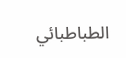الطباطبائي